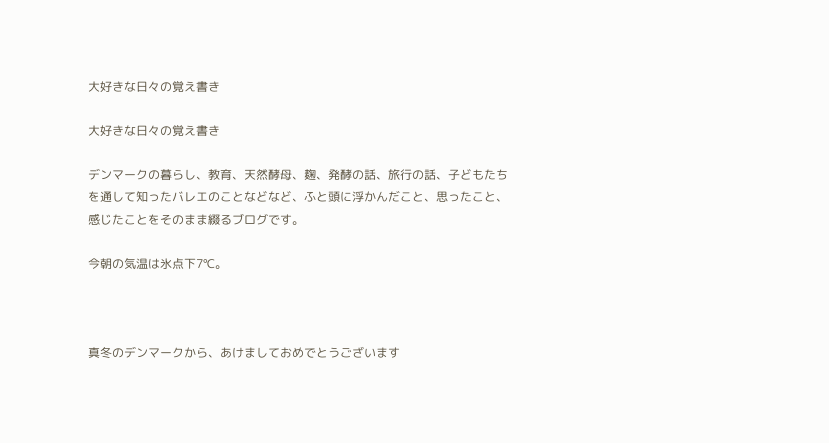大好きな日々の覚え書き

大好きな日々の覚え書き

デンマークの暮らし、教育、天然酵母、麹、発酵の話、旅行の話、子どもたちを通して知ったバレエのことなどなど、ふと頭に浮かんだこと、思ったこと、感じたことをそのまま綴るブログです。

今朝の気温は氷点下7℃。



真冬のデンマークから、あけましておめでとうございます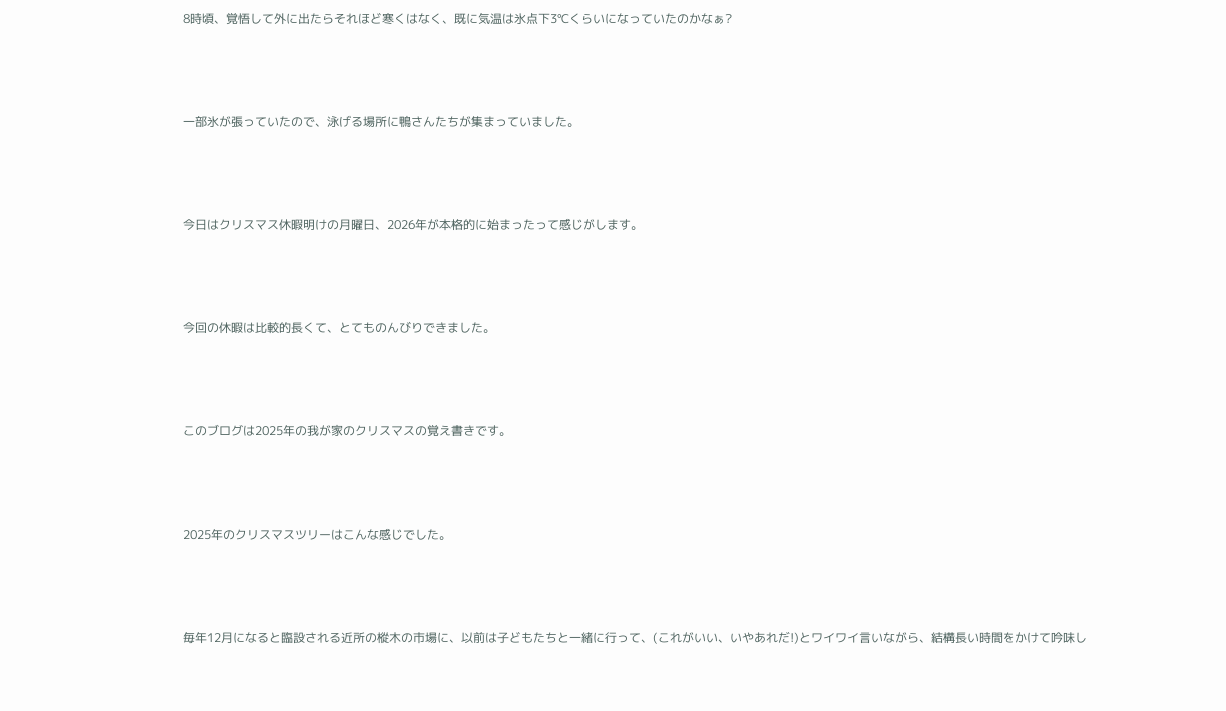8時頃、覚悟して外に出たらそれほど寒くはなく、既に気温は氷点下3℃くらいになっていたのかなぁ?



一部氷が張っていたので、泳げる場所に鴨さんたちが集まっていました。



今日はクリスマス休暇明けの月曜日、2026年が本格的に始まったって感じがします。



今回の休暇は比較的長くて、とてものんびりできました。



このブログは2025年の我が家のクリスマスの覚え書きです。



2025年のクリスマスツリーはこんな感じでした。



毎年12月になると臨設される近所の樅木の市場に、以前は子どもたちと一緒に行って、(これがいい、いやあれだ!)とワイワイ言いながら、結構長い時間をかけて吟味し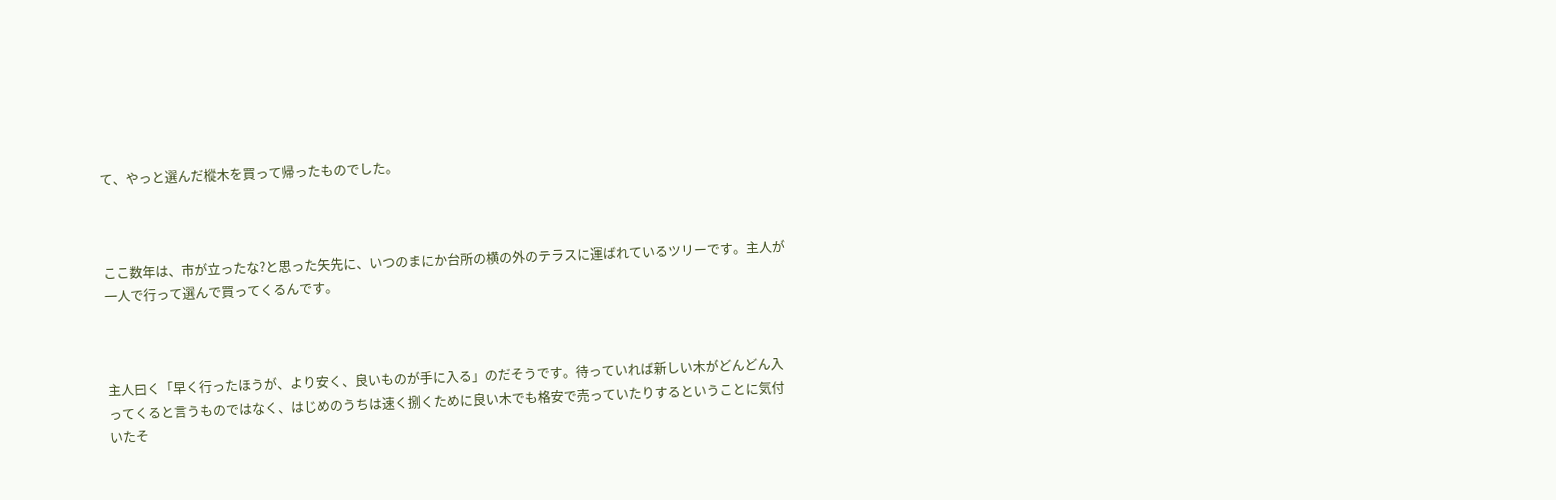て、やっと選んだ樅木を買って帰ったものでした。



ここ数年は、市が立ったな?と思った矢先に、いつのまにか台所の横の外のテラスに運ばれているツリーです。主人が一人で行って選んで買ってくるんです。



主人曰く「早く行ったほうが、より安く、良いものが手に入る」のだそうです。待っていれば新しい木がどんどん入ってくると言うものではなく、はじめのうちは速く捌くために良い木でも格安で売っていたりするということに気付いたそ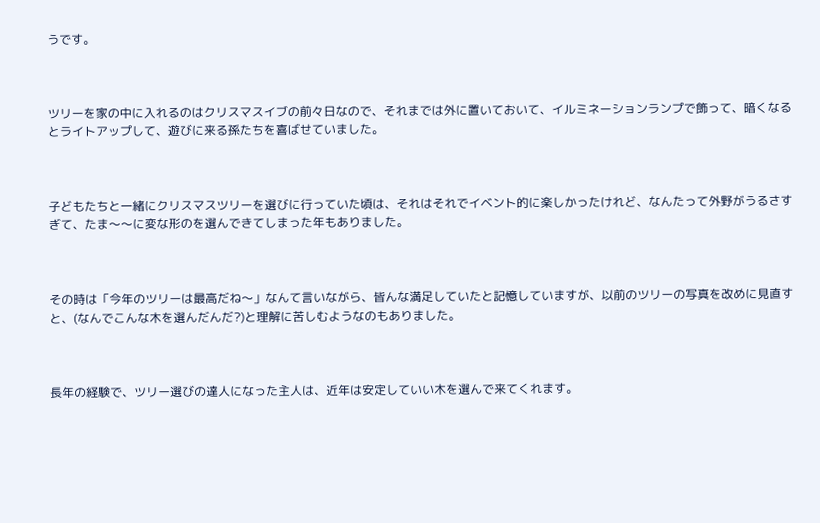うです。



ツリーを家の中に入れるのはクリスマスイブの前々日なので、それまでは外に置いておいて、イルミネーションランプで飾って、暗くなるとライトアップして、遊びに来る孫たちを喜ばせていました。



子どもたちと一緒にクリスマスツリーを選びに行っていた頃は、それはそれでイベント的に楽しかったけれど、なんたって外野がうるさすぎて、たま〜〜に変な形のを選んできてしまった年もありました。



その時は「今年のツリーは最高だね〜」なんて言いながら、皆んな満足していたと記憶していますが、以前のツリーの写真を改めに見直すと、(なんでこんな木を選んだんだ?)と理解に苦しむようなのもありました。



長年の経験で、ツリー選びの達人になった主人は、近年は安定していい木を選んで来てくれます。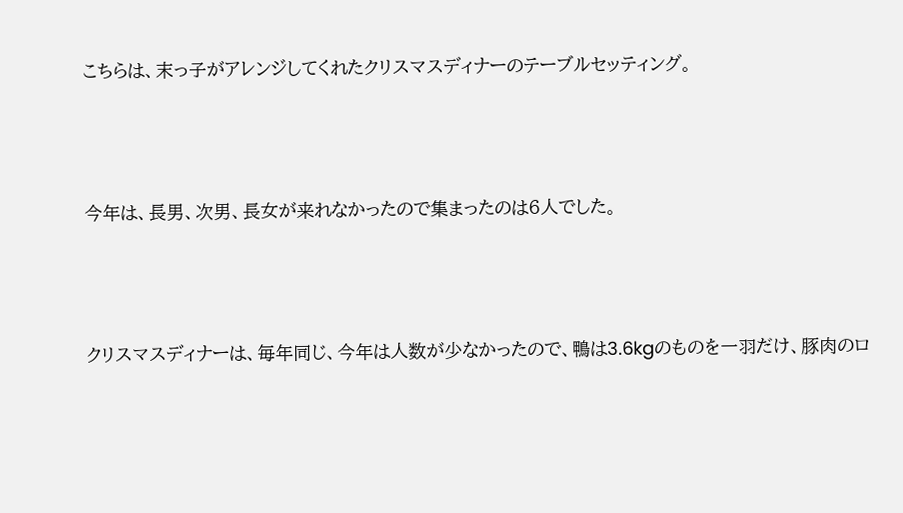こちらは、末っ子がアレンジしてくれたクリスマスディナーのテーブルセッティング。



今年は、長男、次男、長女が来れなかったので集まったのは6人でした。



クリスマスディナーは、毎年同じ、今年は人数が少なかったので、鴨は3.6kgのものを一羽だけ、豚肉のロ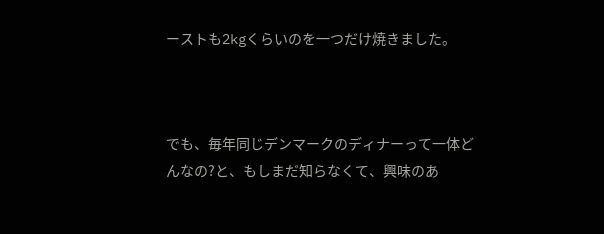ーストも2kgくらいのを一つだけ焼きました。



でも、毎年同じデンマークのディナーって一体どんなの?と、もしまだ知らなくて、興味のあ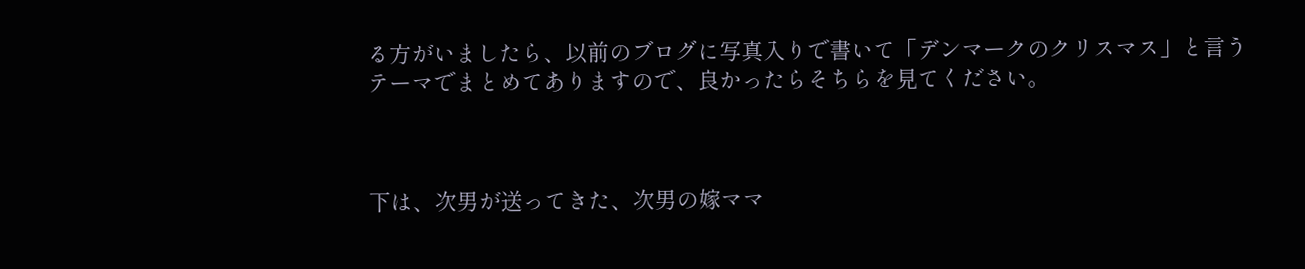る方がいましたら、以前のブログに写真入りで書いて「デンマークのクリスマス」と言うテーマでまとめてありますので、良かったらそちらを見てください。



下は、次男が送ってきた、次男の嫁ママ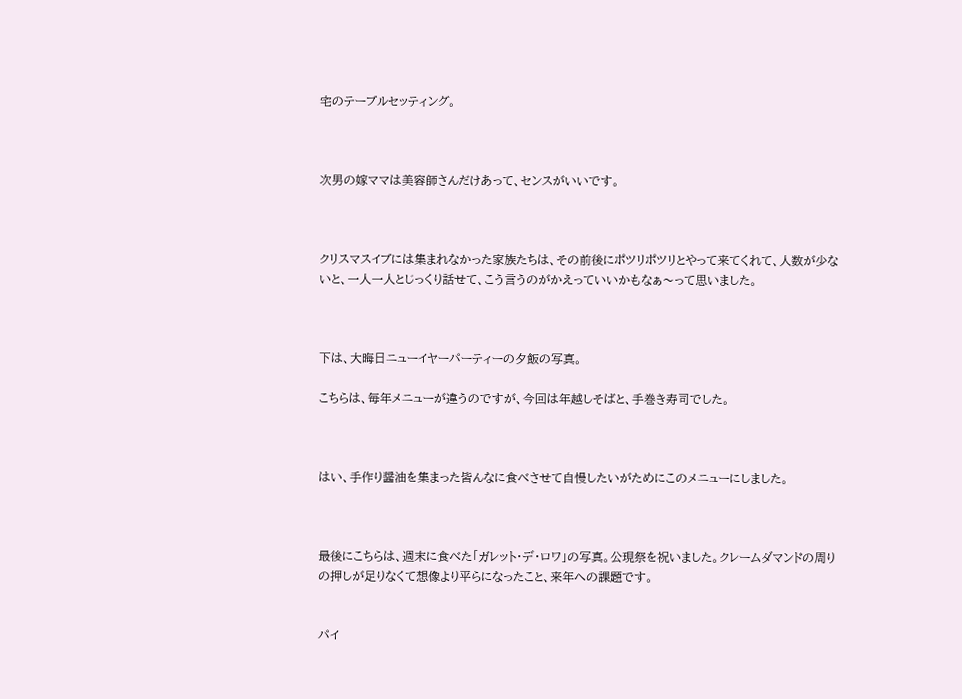宅のテーブルセッティング。



次男の嫁ママは美容師さんだけあって、センスがいいです。



クリスマスイブには集まれなかった家族たちは、その前後にポツリポツリとやって来てくれて、人数が少ないと、一人一人とじっくり話せて、こう言うのがかえっていいかもなぁ〜って思いました。



下は、大晦日ニューイヤーパーティーの夕飯の写真。

こちらは、毎年メニューが違うのですが、今回は年越しそばと、手巻き寿司でした。



はい、手作り醤油を集まった皆んなに食べさせて自慢したいがためにこのメニューにしました。



最後にこちらは、週末に食べた「ガレット・デ・ロワ」の写真。公現祭を祝いました。クレームダマンドの周りの押しが足りなくて想像より平らになったこと、来年への課題です。


パイ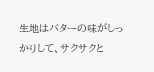生地はバターの味がしっかりして、サクサクと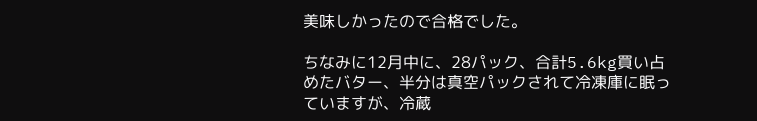美味しかったので合格でした。

ちなみに12月中に、28パック、合計5.6kg買い占めたバター、半分は真空パックされて冷凍庫に眠っていますが、冷蔵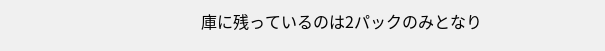庫に残っているのは2パックのみとなり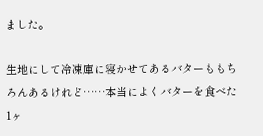ました。

生地にして冷凍庫に寝かせてあるバターももちろんあるけれど……本当によくバターを食べた1ヶ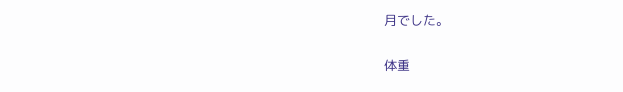月でした。

体重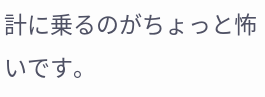計に乗るのがちょっと怖いです。